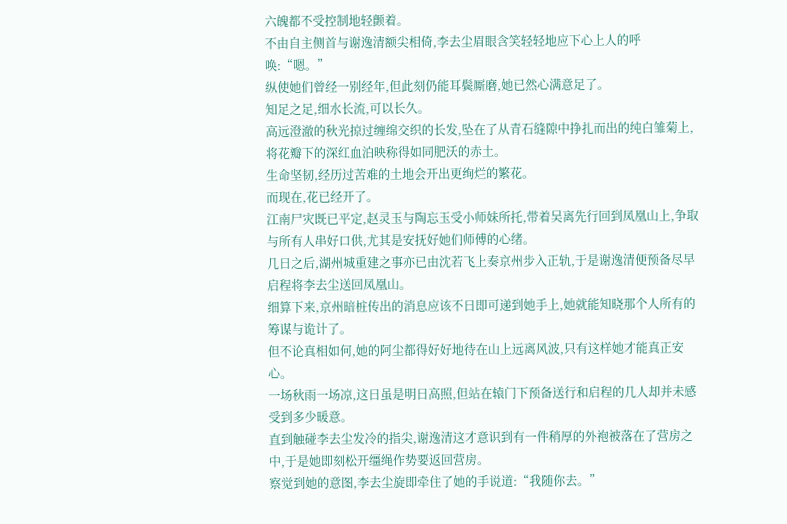六魄都不受控制地轻颤着。
不由自主侧首与谢逸清额尖相倚,李去尘眉眼含笑轻轻地应下心上人的呼唤:“嗯。”
纵使她们曾经一别经年,但此刻仍能耳鬓厮磨,她已然心满意足了。
知足之足,细水长流,可以长久。
高远澄澈的秋光掠过缠绵交织的长发,坠在了从青石缝隙中挣扎而出的纯白雏菊上,将花瓣下的深红血泊映称得如同肥沃的赤土。
生命坚韧,经历过苦难的土地会开出更绚烂的繁花。
而现在,花已经开了。
江南尸灾既已平定,赵灵玉与陶忘玉受小师妹所托,带着吴离先行回到凤凰山上,争取与所有人串好口供,尤其是安抚好她们师傅的心绪。
几日之后,湖州城重建之事亦已由沈若飞上奏京州步入正轨,于是谢逸清便预备尽早启程将李去尘送回凤凰山。
细算下来,京州暗桩传出的消息应该不日即可递到她手上,她就能知晓那个人所有的筹谋与诡计了。
但不论真相如何,她的阿尘都得好好地待在山上远离风波,只有这样她才能真正安心。
一场秋雨一场凉,这日虽是明日高照,但站在辕门下预备送行和启程的几人却并未感受到多少暖意。
直到触碰李去尘发冷的指尖,谢逸清这才意识到有一件稍厚的外袍被落在了营房之中,于是她即刻松开缰绳作势要返回营房。
察觉到她的意图,李去尘旋即牵住了她的手说道:“我随你去。”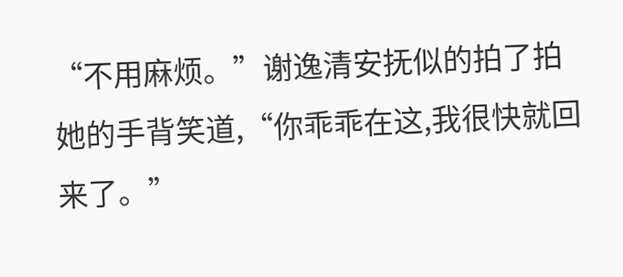“不用麻烦。”谢逸清安抚似的拍了拍她的手背笑道,“你乖乖在这,我很快就回来了。”